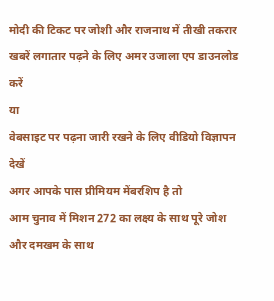मोदी की टिकट पर जोशी और राजनाथ में तीखी तकरार
खबरें लगातार पढ़ने के लिए अमर उजाला एप डाउनलोड करें
या
वेबसाइट पर पढ़ना जारी रखने के लिए वीडियो विज्ञापन देखें
अगर आपके पास प्रीमियम मेंबरशिप है तो
आम चुनाव में मिशन 272 का लक्ष्य के साथ पूरे जोश और दमखम के साथ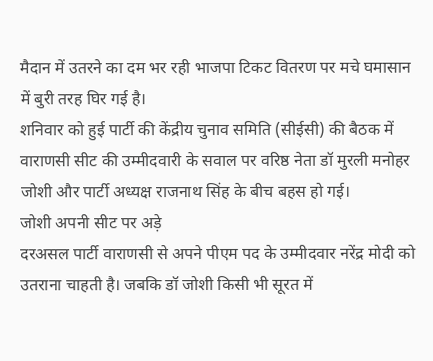मैदान में उतरने का दम भर रही भाजपा टिकट वितरण पर मचे घमासान में बुरी तरह घिर गई है।
शनिवार को हुई पार्टी की केंद्रीय चुनाव समिति (सीईसी) की बैठक में वाराणसी सीट की उम्मीदवारी के सवाल पर वरिष्ठ नेता डॉ मुरली मनोहर जोशी और पार्टी अध्यक्ष राजनाथ सिंह के बीच बहस हो गई।
जोशी अपनी सीट पर अड़े
दरअसल पार्टी वाराणसी से अपने पीएम पद के उम्मीदवार नरेंद्र मोदी को उतराना चाहती है। जबकि डॉ जोशी किसी भी सूरत में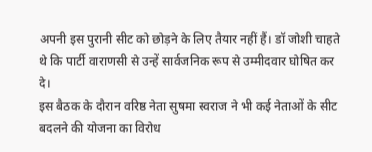अपनी इस पुरानी सीट को छोड़ने के लिए तैयार नहीं हैं। डॉ जोशी चाहते थे कि पार्टी वाराणसी से उन्हें सार्वजनिक रूप से उम्मीदवार घोषित कर दे।
इस बैठक के दौरान वरिष्ठ नेता सुषमा स्वराज ने भी कई नेताओं के सीट बदलने की योजना का विरोध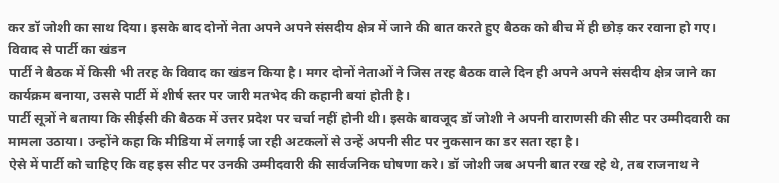कर डॉ जोशी का साथ दिया। इसके बाद दोनों नेता अपने अपने संसदीय क्षेत्र में जाने की बात करते हुए बैठक को बीच में ही छोड़ कर रवाना हो गए।
विवाद से पार्टी का खंडन
पार्टी ने बैठक में किसी भी तरह के विवाद का खंडन किया है। मगर दोनों नेताओं ने जिस तरह बैठक वाले दिन ही अपने अपने संसदीय क्षेत्र जाने का कार्यक्रम बनाया, उससे पार्टी में शीर्ष स्तर पर जारी मतभेद की कहानी बयां होती है।
पार्टी सूत्रों ने बताया कि सीईसी की बैठक में उत्तर प्रदेश पर चर्चा नहीं होनी थी। इसके बावजूद डॉ जोशी ने अपनी वाराणसी की सीट पर उम्मीदवारी का मामला उठाया। उन्होंने कहा कि मीडिया में लगाई जा रही अटकलों से उन्हें अपनी सीट पर नुकसान का डर सता रहा है।
ऐसे में पार्टी को चाहिए कि वह इस सीट पर उनकी उम्मीदवारी की सार्वजनिक घोषणा करे। डॉ जोशी जब अपनी बात रख रहे थे, तब राजनाथ ने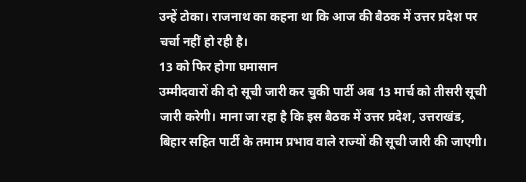उन्हें टोका। राजनाथ का कहना था कि आज की बैठक में उत्तर प्रदेश पर चर्चा नहीं हो रही है।
13 को फिर होगा घमासान
उम्मीदवारों की दो सूची जारी कर चुकी पार्टी अब 13 मार्च को तीसरी सूची जारी करेगी। माना जा रहा है कि इस बैठक में उत्तर प्रदेश, उत्तराखंड, बिहार सहित पार्टी के तमाम प्रभाव वाले राज्यों की सूची जारी की जाएगी।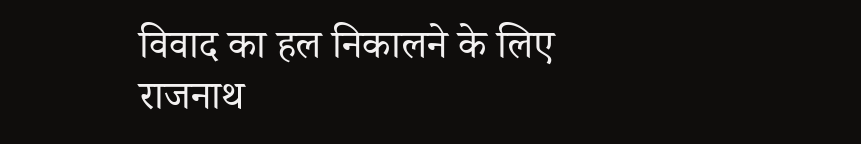विवाद का हल निकालने के लिए राजनाथ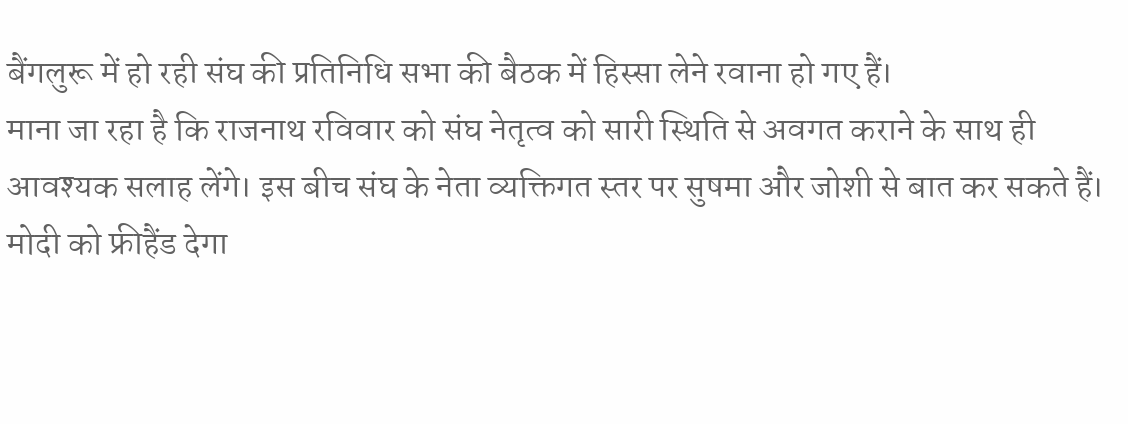बैंगलुरू में हो रही संघ की प्रतिनिधि सभा की बैठक में हिस्सा लेने रवाना हो गए हैं।
माना जा रहा है कि राजनाथ रविवार को संघ नेतृत्व को सारी स्थिति से अवगत कराने के साथ ही आवश्यक सलाह लेंगे। इस बीच संघ के नेता व्यक्तिगत स्तर पर सुषमा और जोशी से बात कर सकते हैं।
मोदी को फ्रीहैंड देगा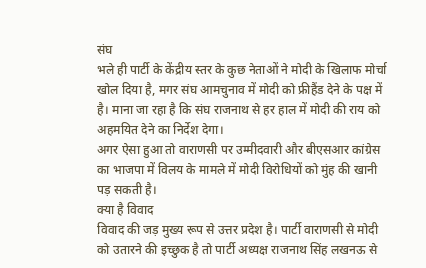संघ
भले ही पार्टी के केंद्रीय स्तर के कुछ नेताओं ने मोदी के खिलाफ मोर्चा खोल दिया है, मगर संघ आमचुनाव में मोदी को फ्रीहैंड देने के पक्ष में है। माना जा रहा है कि संघ राजनाथ से हर हाल में मोदी की राय को अहमयित देने का निर्देश देगा।
अगर ऐसा हुआ तो वाराणसी पर उम्मीदवारी और बीएसआर कांग्रेस का भाजपा में विलय के मामले में मोदी विरोधियों को मुंह की खानी पड़ सकती है।
क्या है विवाद
विवाद की जड़ मुख्य रूप से उत्तर प्रदेश है। पार्टी वाराणसी से मोदी को उतारने की इच्छुक है तो पार्टी अध्यक्ष राजनाथ सिंह लखनऊ से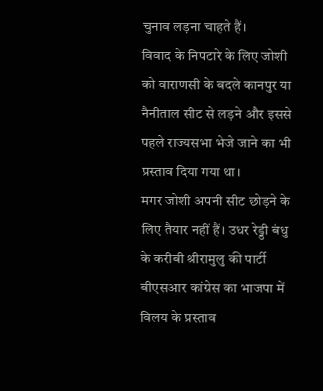चुनाव लड़ना चाहते हैं।
विवाद के निपटारे के लिए जोशी को वाराणसी के बदले कानपुर या नैनीताल सीट से लड़ने और इससे पहले राज्यसभा भेजे जाने का भी प्रस्ताव दिया गया था।
मगर जोशी अपनी सीट छोड़ने के लिए तैयार नहीं हैं। उधर रेड्डी बंधु के करीबी श्रीरामुलु की पार्टी बीएसआर कांग्रेस का भाजपा में विलय के प्रस्ताव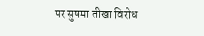पर सुषमा तीखा विरोध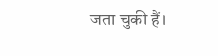जता चुकी हैं।